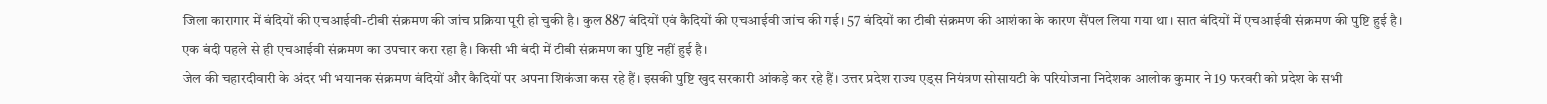जिला कारागार में बंदियों की एचआईवी-टीबी संक्रमण की जांच प्रक्रिया पूरी हो चुकी है। कुल 887 बंदियों एवं कैदियों की एचआईवी जांच की गई। 57 बंदियों का टीबी संक्रमण की आशंका के कारण सैंपल लिया गया था। सात बंदियों में एचआईवी संक्रमण की पुष्टि हुई है। एक बंदी पहले से ही एचआईवी संक्रमण का उपचार करा रहा है। किसी भी बंदी में टीबी संक्रमण का पुष्टि नहीं हुई है।
जेल की चहारदीवारी के अंदर भी भयानक संक्रमण बंदियों और कैदियों पर अपना शिकंजा कस रहे हैं। इसकी पुष्टि खुद सरकारी आंकड़े कर रहे हैं। उत्तर प्रदेश राज्य एड्स नियंत्रण सोसायटी के परियोजना निदेशक आलोक कुमार ने 19 फरवरी को प्रदेश के सभी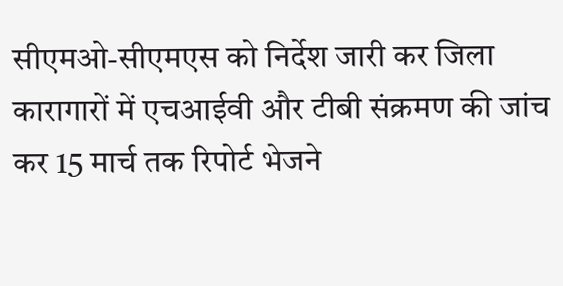सीएमओ-सीएमएस को निर्देश जारी कर जिला कारागारों में एचआईवी और टीबी संक्रमण की जांच कर 15 मार्च तक रिपोर्ट भेजने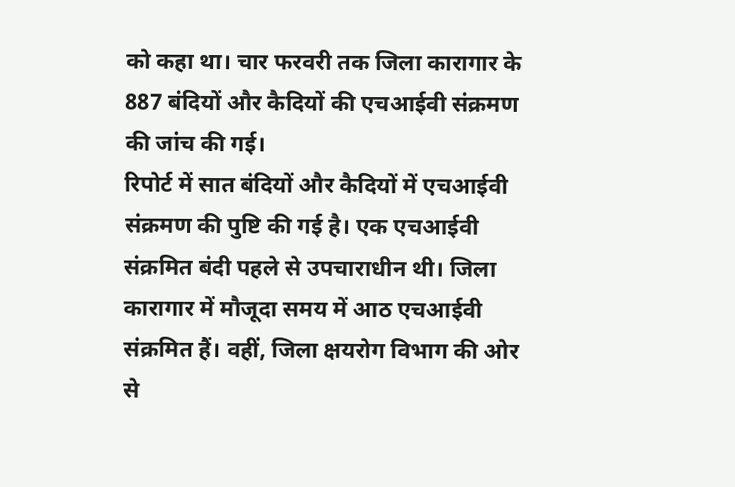को कहा था। चार फरवरी तक जिला कारागार के 887 बंदियों और कैदियों की एचआईवी संक्रमण की जांच की गई।
रिपोर्ट में सात बंदियों और कैदियों में एचआईवी संक्रमण की पुष्टि की गई है। एक एचआईवी संक्रमित बंदी पहले से उपचाराधीन थी। जिला कारागार में मौजूदा समय में आठ एचआईवी संक्रमित हैं। वहीं, जिला क्षयरोग विभाग की ओर से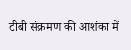टीबी संक्रमण की आशंका में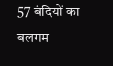57 बंदियों का बलगम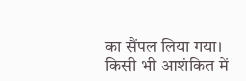का सैंपल लिया गया। किसी भी आशंकित में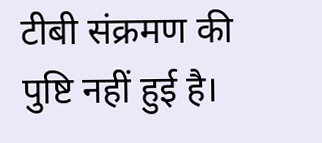टीबी संक्रमण की पुष्टि नहीं हुई है।